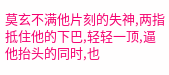莫玄不满他片刻的失神,两指抵住他的下巴,轻轻一顶,逼他抬头的同时,也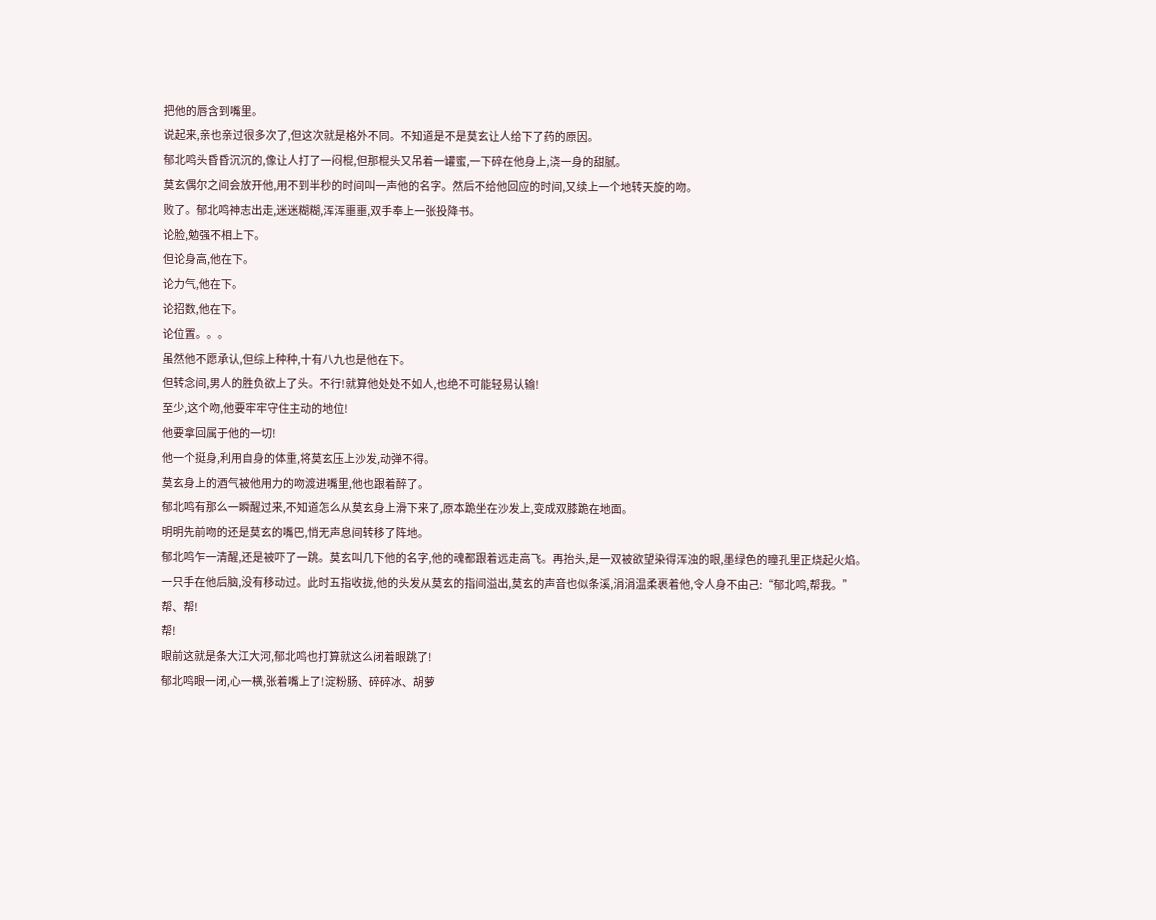把他的唇含到嘴里。
说起来,亲也亲过很多次了,但这次就是格外不同。不知道是不是莫玄让人给下了药的原因。
郁北鸣头昏昏沉沉的,像让人打了一闷棍,但那棍头又吊着一罐蜜,一下碎在他身上,浇一身的甜腻。
莫玄偶尔之间会放开他,用不到半秒的时间叫一声他的名字。然后不给他回应的时间,又续上一个地转天旋的吻。
败了。郁北鸣神志出走,迷迷糊糊,浑浑噩噩,双手奉上一张投降书。
论脸,勉强不相上下。
但论身高,他在下。
论力气,他在下。
论招数,他在下。
论位置。。。
虽然他不愿承认,但综上种种,十有八九也是他在下。
但转念间,男人的胜负欲上了头。不行!就算他处处不如人,也绝不可能轻易认输!
至少,这个吻,他要牢牢守住主动的地位!
他要拿回属于他的一切!
他一个挺身,利用自身的体重,将莫玄压上沙发,动弹不得。
莫玄身上的酒气被他用力的吻渡进嘴里,他也跟着醉了。
郁北鸣有那么一瞬醒过来,不知道怎么从莫玄身上滑下来了,原本跪坐在沙发上,变成双膝跪在地面。
明明先前吻的还是莫玄的嘴巴,悄无声息间转移了阵地。
郁北鸣乍一清醒,还是被吓了一跳。莫玄叫几下他的名字,他的魂都跟着远走高飞。再抬头,是一双被欲望染得浑浊的眼,墨绿色的瞳孔里正烧起火焰。
一只手在他后脑,没有移动过。此时五指收拢,他的头发从莫玄的指间溢出,莫玄的声音也似条溪,涓涓温柔裹着他,令人身不由己:“郁北鸣,帮我。”
帮、帮!
帮!
眼前这就是条大江大河,郁北鸣也打算就这么闭着眼跳了!
郁北鸣眼一闭,心一横,张着嘴上了!淀粉肠、碎碎冰、胡萝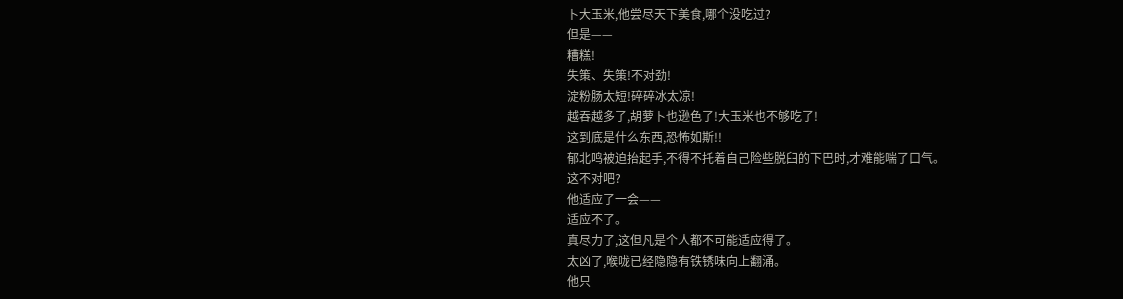卜大玉米,他尝尽天下美食,哪个没吃过?
但是——
糟糕!
失策、失策!不对劲!
淀粉肠太短!碎碎冰太凉!
越吞越多了,胡萝卜也逊色了!大玉米也不够吃了!
这到底是什么东西,恐怖如斯!!
郁北鸣被迫抬起手,不得不托着自己险些脱臼的下巴时,才难能喘了口气。
这不对吧?
他适应了一会——
适应不了。
真尽力了,这但凡是个人都不可能适应得了。
太凶了,喉咙已经隐隐有铁锈味向上翻涌。
他只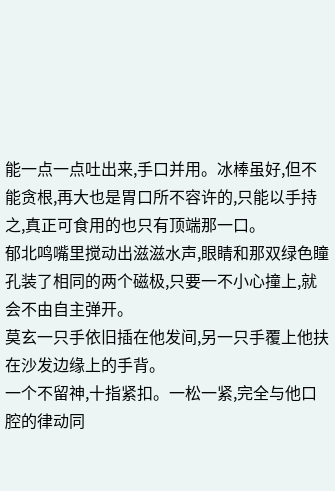能一点一点吐出来,手口并用。冰棒虽好,但不能贪根,再大也是胃口所不容许的,只能以手持之,真正可食用的也只有顶端那一口。
郁北鸣嘴里搅动出滋滋水声,眼睛和那双绿色瞳孔装了相同的两个磁极,只要一不小心撞上,就会不由自主弹开。
莫玄一只手依旧插在他发间,另一只手覆上他扶在沙发边缘上的手背。
一个不留神,十指紧扣。一松一紧,完全与他口腔的律动同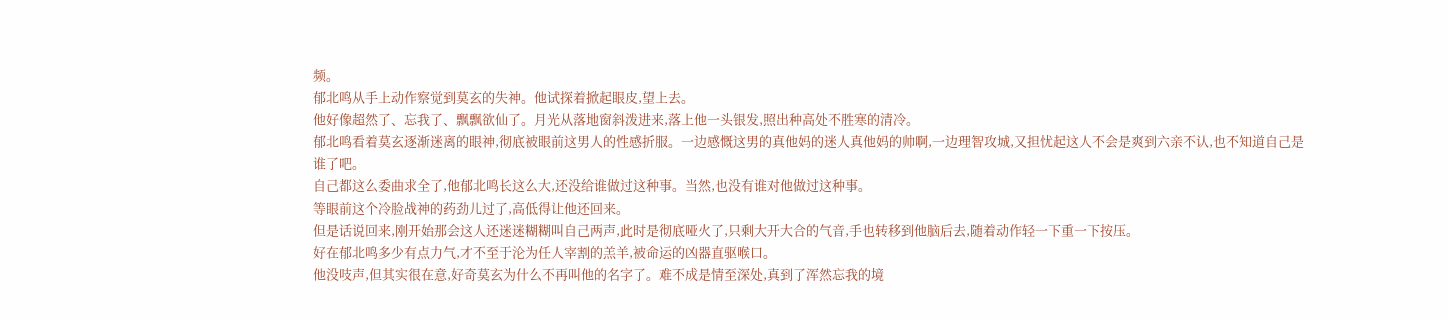频。
郁北鸣从手上动作察觉到莫玄的失神。他试探着掀起眼皮,望上去。
他好像超然了、忘我了、飘飘欲仙了。月光从落地窗斜泼进来,落上他一头银发,照出种高处不胜寒的清冷。
郁北鸣看着莫玄逐渐迷离的眼神,彻底被眼前这男人的性感折服。一边感慨这男的真他妈的迷人真他妈的帅啊,一边理智攻城,又担忧起这人不会是爽到六亲不认,也不知道自己是谁了吧。
自己都这么委曲求全了,他郁北鸣长这么大,还没给谁做过这种事。当然,也没有谁对他做过这种事。
等眼前这个冷脸战神的药劲儿过了,高低得让他还回来。
但是话说回来,刚开始那会这人还迷迷糊糊叫自己两声,此时是彻底哑火了,只剩大开大合的气音,手也转移到他脑后去,随着动作轻一下重一下按压。
好在郁北鸣多少有点力气,才不至于沦为任人宰割的羔羊,被命运的凶器直驱喉口。
他没吱声,但其实很在意,好奇莫玄为什么不再叫他的名字了。难不成是情至深处,真到了浑然忘我的境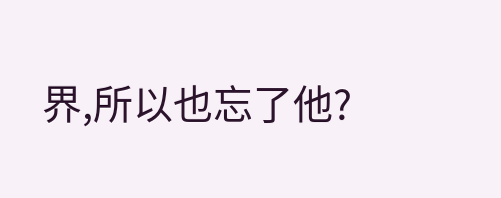界,所以也忘了他?